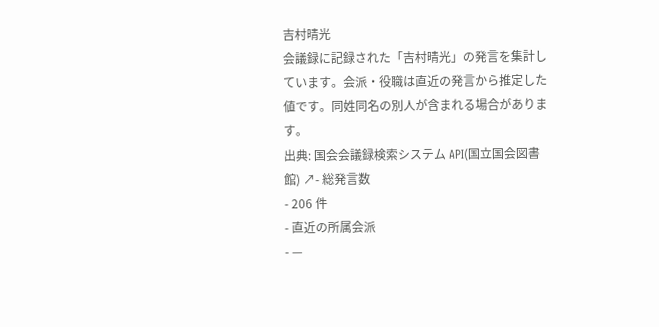吉村晴光
会議録に記録された「吉村晴光」の発言を集計しています。会派・役職は直近の発言から推定した値です。同姓同名の別人が含まれる場合があります。
出典: 国会会議録検索システム API(国立国会図書館) ↗- 総発言数
- 206 件
- 直近の所属会派
- —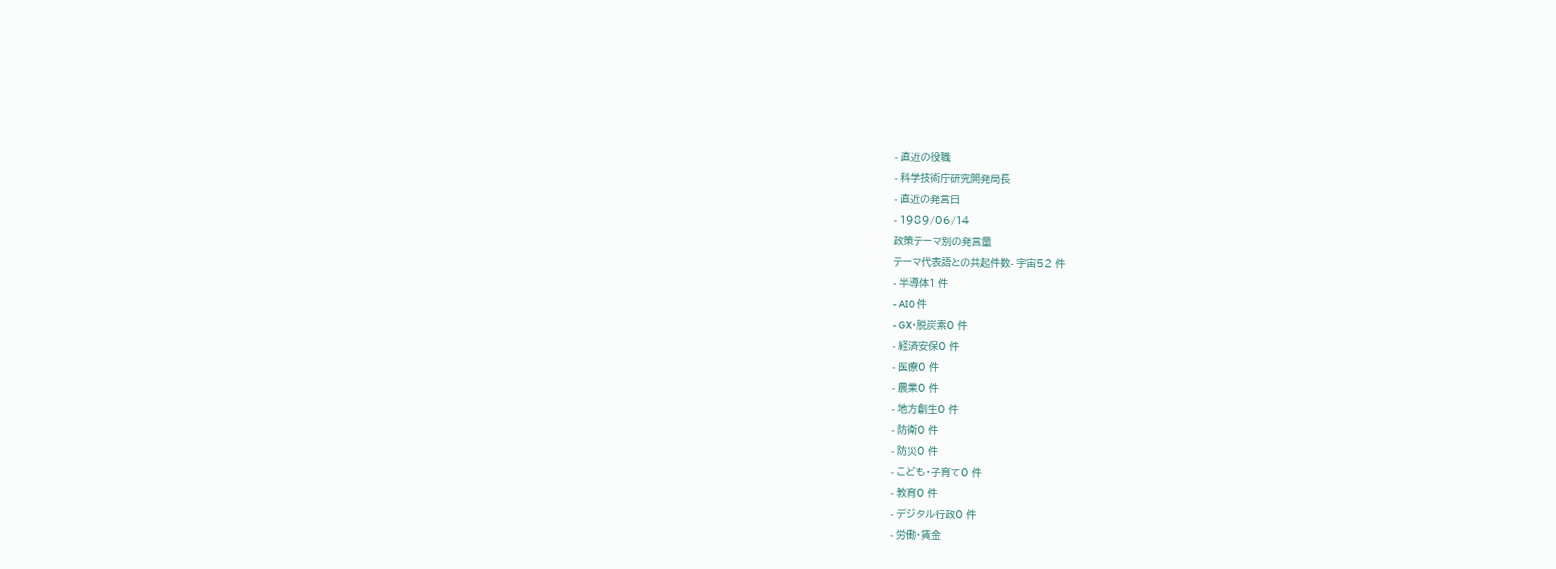- 直近の役職
- 科学技術庁研究開発局長
- 直近の発言日
- 1989/06/14
政策テーマ別の発言量
テーマ代表語との共起件数- 宇宙52 件
- 半導体1 件
- AI0 件
- GX・脱炭素0 件
- 経済安保0 件
- 医療0 件
- 農業0 件
- 地方創生0 件
- 防衛0 件
- 防災0 件
- こども・子育て0 件
- 教育0 件
- デジタル行政0 件
- 労働・賃金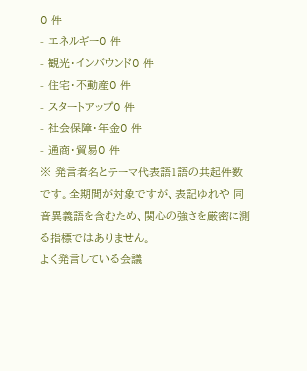0 件
- エネルギー0 件
- 観光・インバウンド0 件
- 住宅・不動産0 件
- スタートアップ0 件
- 社会保障・年金0 件
- 通商・貿易0 件
※ 発言者名とテーマ代表語1語の共起件数です。全期間が対象ですが、表記ゆれや 同音異義語を含むため、関心の強さを厳密に測る指標ではありません。
よく発言している会議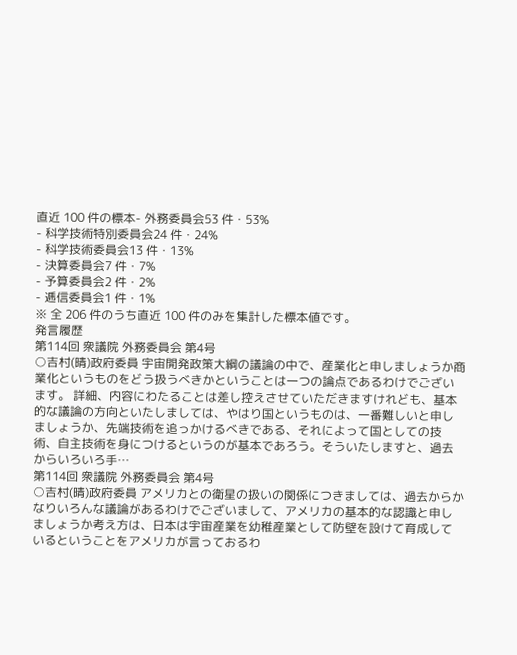直近 100 件の標本- 外務委員会53 件・53%
- 科学技術特別委員会24 件・24%
- 科学技術委員会13 件・13%
- 決算委員会7 件・7%
- 予算委員会2 件・2%
- 逓信委員会1 件・1%
※ 全 206 件のうち直近 100 件のみを集計した標本値です。
発言履歴
第114回 衆議院 外務委員会 第4号
○吉村(晴)政府委員 宇宙開発政策大綱の議論の中で、産業化と申しましょうか商業化というものをどう扱うべきかということは一つの論点であるわけでございます。 詳細、内容にわたることは差し控えさせていただきますけれども、基本的な議論の方向といたしましては、やはり国というものは、一番難しいと申しましょうか、先端技術を追っかけるべきである、それによって国としての技術、自主技術を身につけるというのが基本であろう。そういたしますと、過去からいろいろ手…
第114回 衆議院 外務委員会 第4号
○吉村(晴)政府委員 アメリカとの衛星の扱いの関係につきましては、過去からかなりいろんな議論があるわけでございまして、アメリカの基本的な認識と申しましょうか考え方は、日本は宇宙産業を幼稚産業として防壁を設けて育成しているということをアメリカが言っておるわ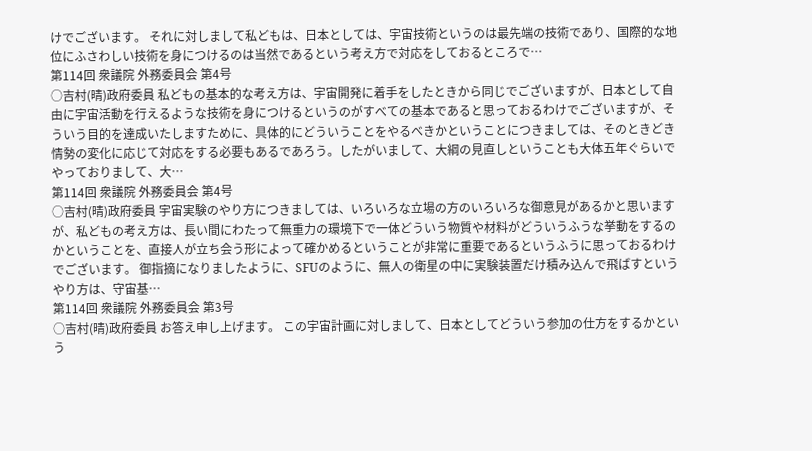けでございます。 それに対しまして私どもは、日本としては、宇宙技術というのは最先端の技術であり、国際的な地位にふさわしい技術を身につけるのは当然であるという考え方で対応をしておるところで…
第114回 衆議院 外務委員会 第4号
○吉村(晴)政府委員 私どもの基本的な考え方は、宇宙開発に着手をしたときから同じでございますが、日本として自由に宇宙活動を行えるような技術を身につけるというのがすべての基本であると思っておるわけでございますが、そういう目的を達成いたしますために、具体的にどういうことをやるべきかということにつきましては、そのときどき情勢の変化に応じて対応をする必要もあるであろう。したがいまして、大綱の見直しということも大体五年ぐらいでやっておりまして、大…
第114回 衆議院 外務委員会 第4号
○吉村(晴)政府委員 宇宙実験のやり方につきましては、いろいろな立場の方のいろいろな御意見があるかと思いますが、私どもの考え方は、長い間にわたって無重力の環境下で一体どういう物質や材料がどういうふうな挙動をするのかということを、直接人が立ち会う形によって確かめるということが非常に重要であるというふうに思っておるわけでございます。 御指摘になりましたように、SFUのように、無人の衛星の中に実験装置だけ積み込んで飛ばすというやり方は、守宙基…
第114回 衆議院 外務委員会 第3号
○吉村(晴)政府委員 お答え申し上げます。 この宇宙計画に対しまして、日本としてどういう参加の仕方をするかという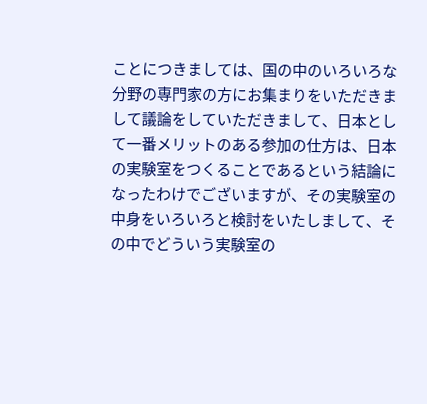ことにつきましては、国の中のいろいろな分野の専門家の方にお集まりをいただきまして議論をしていただきまして、日本として一番メリットのある参加の仕方は、日本の実験室をつくることであるという結論になったわけでございますが、その実験室の中身をいろいろと検討をいたしまして、その中でどういう実験室の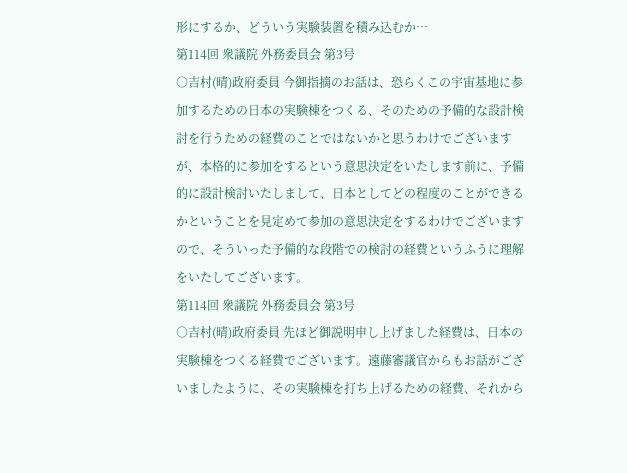形にするか、どういう実験装置を積み込むか…
第114回 衆議院 外務委員会 第3号
○吉村(晴)政府委員 今御指摘のお話は、恐らくこの宇宙基地に参加するための日本の実験棟をつくる、そのための予備的な設計検討を行うための経費のことではないかと思うわけでございますが、本格的に参加をするという意思決定をいたします前に、予備的に設計検討いたしまして、日本としてどの程度のことができるかということを見定めて参加の意思決定をするわけでございますので、そういった予備的な段階での検討の経費というふうに理解をいたしてございます。
第114回 衆議院 外務委員会 第3号
○吉村(晴)政府委員 先ほど御説明申し上げました経費は、日本の実験棟をつくる経費でございます。遠藤審議官からもお話がございましたように、その実験棟を打ち上げるための経費、それから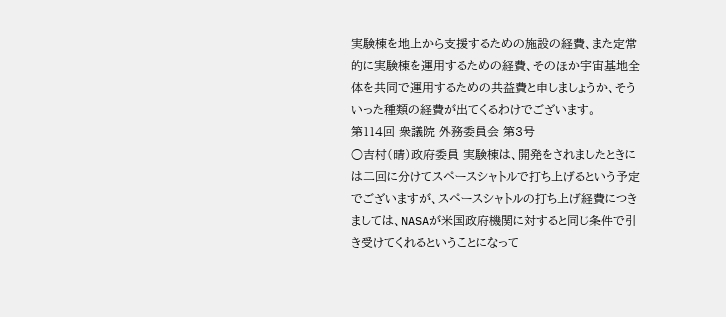実験棟を地上から支援するための施設の経費、また定常的に実験棟を運用するための経費、そのほか宇宙基地全体を共同で運用するための共益費と申しましょうか、そういった種類の経費が出てくるわけでございます。
第114回 衆議院 外務委員会 第3号
○吉村(晴)政府委員 実験棟は、開発をされましたときには二回に分けてスペースシャトルで打ち上げるという予定でございますが、スペースシャトルの打ち上げ経費につきましては、NASAが米国政府機関に対すると同じ条件で引き受けてくれるということになって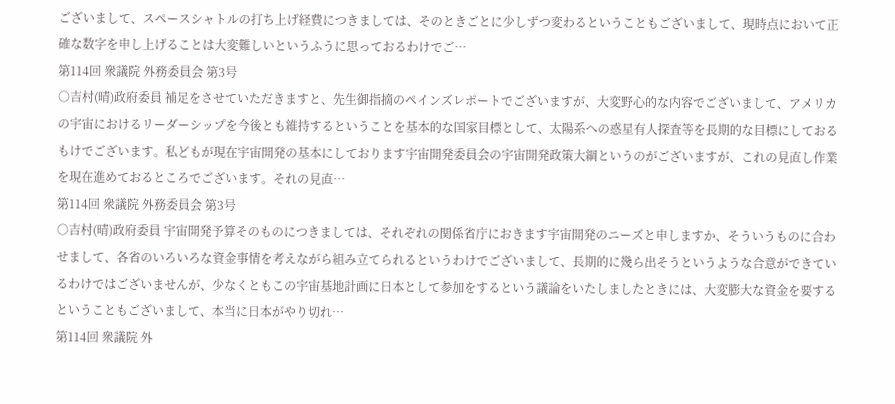ございまして、スペースシャトルの打ち上げ経費につきましては、そのときごとに少しずつ変わるということもございまして、現時点において正確な数字を申し上げることは大変難しいというふうに思っておるわけでご…
第114回 衆議院 外務委員会 第3号
○吉村(晴)政府委員 補足をさせていただきますと、先生御指摘のペインズレポートでございますが、大変野心的な内容でございまして、アメリカの宇宙におけるリーダーシップを今後とも維持するということを基本的な国家目標として、太陽系への惑星有人探査等を長期的な目標にしておるもけでございます。私どもが現在宇宙開発の基本にしております宇宙開発委員会の宇宙開発政策大綱というのがございますが、これの見直し作業を現在進めておるところでございます。それの見直…
第114回 衆議院 外務委員会 第3号
○吉村(晴)政府委員 宇宙開発予算そのものにつきましては、それぞれの関係省庁におきます宇宙開発のニーズと申しますか、そういうものに合わせまして、各省のいろいろな資金事情を考えながら組み立てられるというわけでございまして、長期的に幾ら出そうというような合意ができているわけではございませんが、少なくともこの宇宙基地計画に日本として参加をするという議論をいたしましたときには、大変膨大な資金を要するということもございまして、本当に日本がやり切れ…
第114回 衆議院 外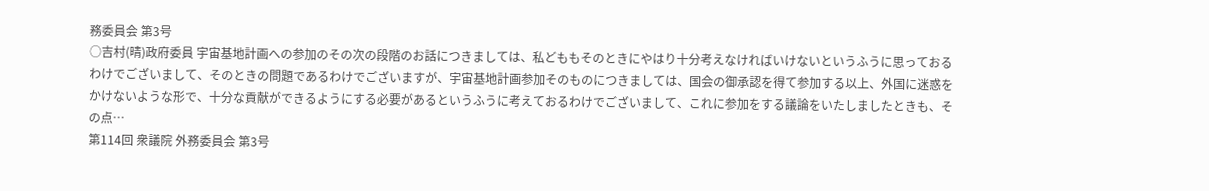務委員会 第3号
○吉村(晴)政府委員 宇宙基地計画への参加のその次の段階のお話につきましては、私どももそのときにやはり十分考えなければいけないというふうに思っておるわけでございまして、そのときの問題であるわけでございますが、宇宙基地計画参加そのものにつきましては、国会の御承認を得て参加する以上、外国に迷惑をかけないような形で、十分な貢献ができるようにする必要があるというふうに考えておるわけでございまして、これに参加をする議論をいたしましたときも、その点…
第114回 衆議院 外務委員会 第3号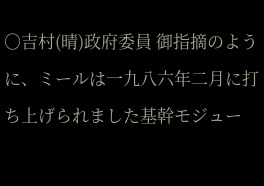○吉村(晴)政府委員 御指摘のように、ミールは一九八六年二月に打ち上げられました基幹モジュー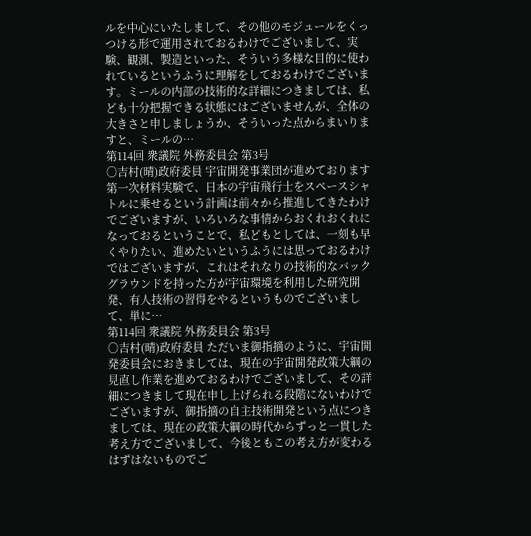ルを中心にいたしまして、その他のモジュールをくっつける形で運用されておるわけでございまして、実験、観測、製造といった、そういう多様な目的に使われているというふうに理解をしておるわけでございます。ミールの内部の技術的な詳細につきましては、私ども十分把握できる状態にはございませんが、全体の大きさと申しましょうか、そういった点からまいりますと、ミールの…
第114回 衆議院 外務委員会 第3号
○吉村(晴)政府委員 宇宙開発事業団が進めております第一次材料実験で、日本の宇宙飛行士をスペースシャトルに乗せるという計画は前々から推進してきたわけでございますが、いろいろな事情からおくれおくれになっておるということで、私どもとしては、一刻も早くやりたい、進めたいというふうには思っておるわけではございますが、これはそれなりの技術的なバックグラウンドを持った方が宇宙環境を利用した研究開発、有人技術の習得をやるというものでございまして、単に…
第114回 衆議院 外務委員会 第3号
○吉村(晴)政府委員 ただいま御指摘のように、宇宙開発委員会におきましては、現在の宇宙開発政策大綱の見直し作業を進めておるわけでございまして、その詳細につきまして現在申し上げられる段階にないわけでございますが、御指摘の自主技術開発という点につきましては、現在の政策大綱の時代からずっと一貫した考え方でございまして、今後ともこの考え方が変わるはずはないものでご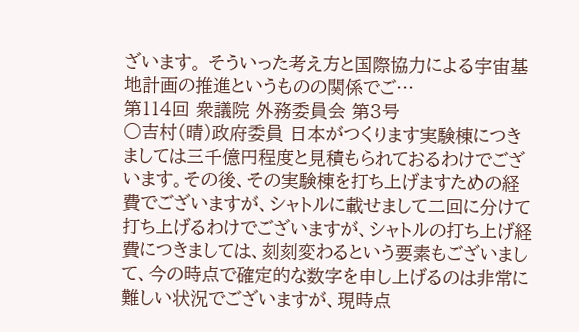ざいます。 そういった考え方と国際協力による宇宙基地計画の推進というものの関係でご…
第114回 衆議院 外務委員会 第3号
○吉村(晴)政府委員 日本がつくります実験棟につきましては三千億円程度と見積もられておるわけでございます。その後、その実験棟を打ち上げますための経費でございますが、シャトルに載せまして二回に分けて打ち上げるわけでございますが、シャトルの打ち上げ経費につきましては、刻刻変わるという要素もございまして、今の時点で確定的な数字を申し上げるのは非常に難しい状況でございますが、現時点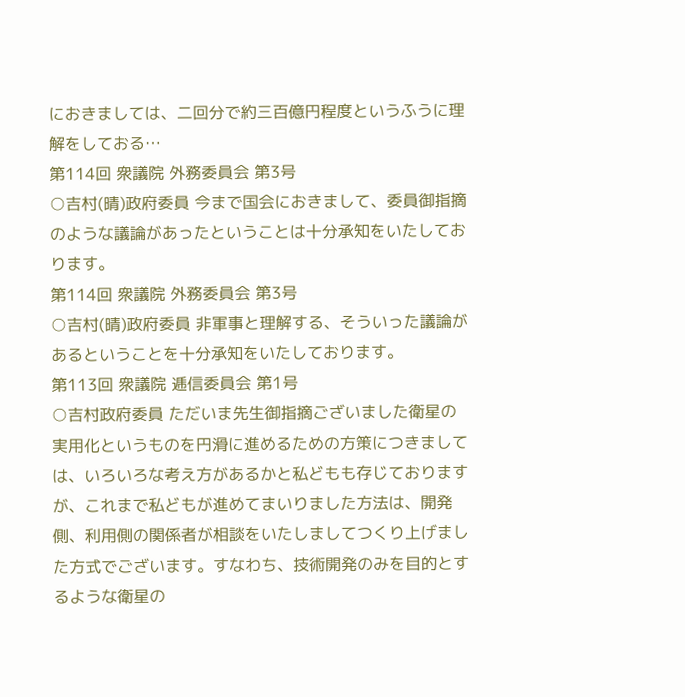におきましては、二回分で約三百億円程度というふうに理解をしておる…
第114回 衆議院 外務委員会 第3号
○吉村(晴)政府委員 今まで国会におきまして、委員御指摘のような議論があったということは十分承知をいたしております。
第114回 衆議院 外務委員会 第3号
○吉村(晴)政府委員 非軍事と理解する、そういった議論があるということを十分承知をいたしております。
第113回 衆議院 逓信委員会 第1号
○吉村政府委員 ただいま先生御指摘ございました衛星の実用化というものを円滑に進めるための方策につきましては、いろいろな考え方があるかと私どもも存じておりますが、これまで私どもが進めてまいりました方法は、開発側、利用側の関係者が相談をいたしましてつくり上げました方式でございます。すなわち、技術開発のみを目的とするような衛星の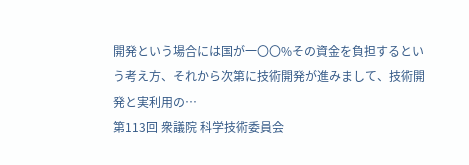開発という場合には国が一〇〇%その資金を負担するという考え方、それから次第に技術開発が進みまして、技術開発と実利用の…
第113回 衆議院 科学技術委員会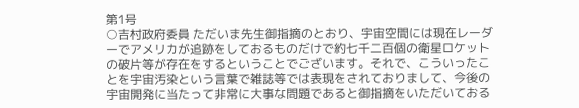第1号
○吉村政府委員 ただいま先生御指摘のとおり、宇宙空間には現在レーダーでアメリカが追跡をしておるものだけで約七千二百個の衛星ロケットの破片等が存在をするということでございます。それで、こういったことを宇宙汚染という言葉で雑誌等では表現をされておりまして、今後の宇宙開発に当たって非常に大事な問題であると御指摘をいただいておる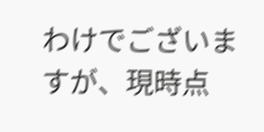わけでございますが、現時点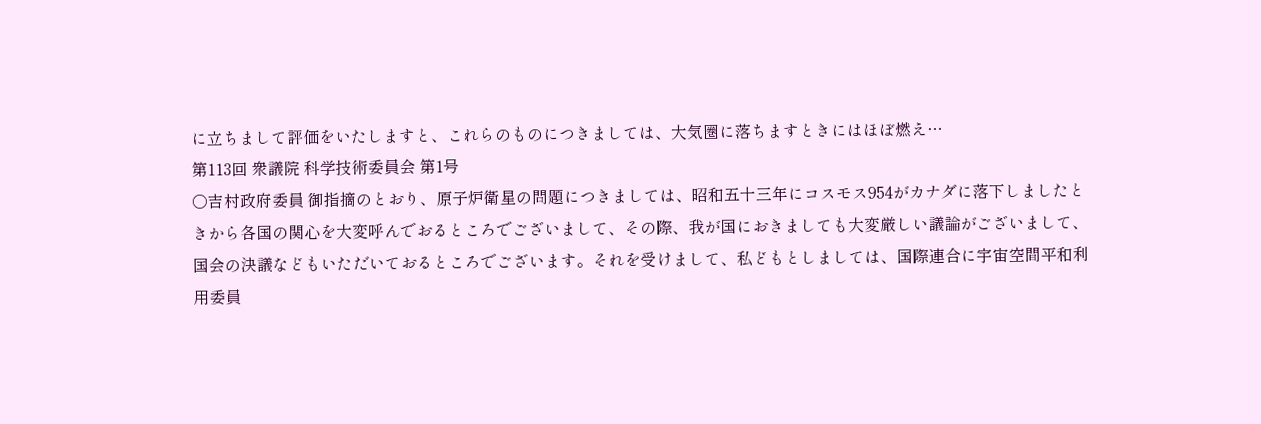に立ちまして評価をいたしますと、これらのものにつきましては、大気圏に落ちますときにはほぼ燃え…
第113回 衆議院 科学技術委員会 第1号
○吉村政府委員 御指摘のとおり、原子炉衛星の問題につきましては、昭和五十三年にコスモス954がカナダに落下しましたときから各国の関心を大変呼んでおるところでございまして、その際、我が国におきましても大変厳しい議論がございまして、国会の決議などもいただいておるところでございます。それを受けまして、私どもとしましては、国際連合に宇宙空間平和利用委員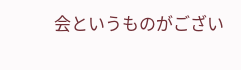会というものがござい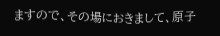ますので、その場におきまして、原子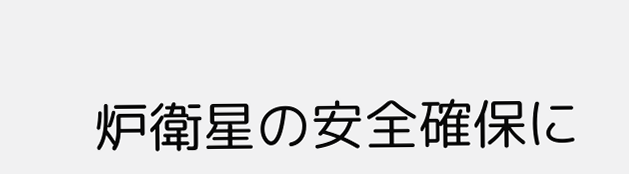炉衛星の安全確保に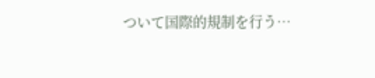ついて国際的規制を行う…